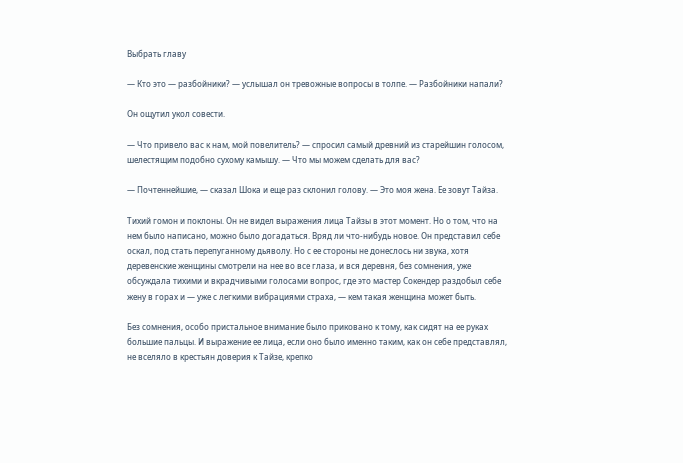Выбрать главу

— Кто это — разбойники? — услышал он тревожные вопросы в толпе. — Разбойники напали?

Он ощутил укол совести.

— Что привело вас к нам, мой повелитель? — спросил самый древний из старейшин голосом, шелестящим подобно сухому камышу. — Что мы можем сделать для вас?

— Почтеннейшие, — сказал Шока и еще раз склонил голову. — Это моя жена. Ее зовут Тайза.

Тихий гомон и поклоны. Он не видел выражения лица Тайзы в этот момент. Но о том, что на нем было написано, можно было догадаться. Вряд ли что-нибудь новое. Он представил себе оскал, под стать перепуганному дьяволу. Но с ее стороны не донеслось ни звука, хотя деревенские женщины смотрели на нее во все глаза, и вся деревня, без сомнения, уже обсуждала тихими и вкрадчивыми голосами вопрос, где это мастер Сокендер раздобыл себе жену в горах и — уже с легкими вибрациями страха, — кем такая женщина может быть.

Без сомнения, особо пристальное внимание было приковано к тому, как сидят на ее руках большие пальцы. И выражение ее лица, если оно было именно таким, как он себе представлял, не вселяло в крестьян доверия к Тайзе, крепко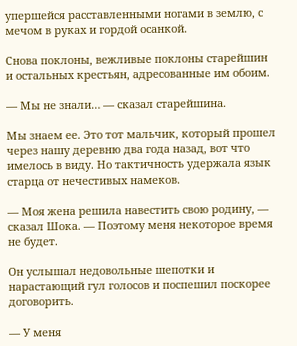упершейся расставленными ногами в землю, с мечом в руках и гордой осанкой.

Снова поклоны, вежливые поклоны старейшин и остальных крестьян, адресованные им обоим.

— Мы не знали… — сказал старейшина.

Мы знаем ее. Это тот мальчик, который прошел через нашу деревню два года назад, вот что имелось в виду. Но тактичность удержала язык старца от нечестивых намеков.

— Моя жена решила навестить свою родину, — сказал Шока. — Поэтому меня некоторое время не будет.

Он услышал недовольные шепотки и нарастающий гул голосов и поспешил поскорее договорить.

— У меня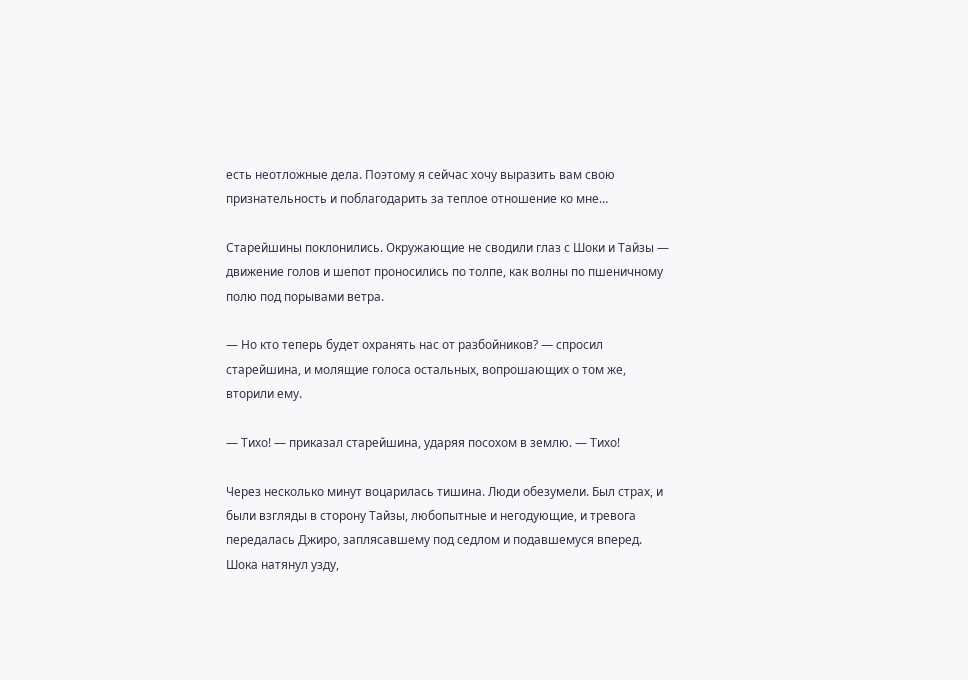есть неотложные дела. Поэтому я сейчас хочу выразить вам свою признательность и поблагодарить за теплое отношение ко мне…

Старейшины поклонились. Окружающие не сводили глаз с Шоки и Тайзы — движение голов и шепот проносились по толпе, как волны по пшеничному полю под порывами ветра.

— Но кто теперь будет охранять нас от разбойников? — спросил старейшина, и молящие голоса остальных, вопрошающих о том же, вторили ему.

— Тихо! — приказал старейшина, ударяя посохом в землю. — Тихо!

Через несколько минут воцарилась тишина. Люди обезумели. Был страх, и были взгляды в сторону Тайзы, любопытные и негодующие, и тревога передалась Джиро, заплясавшему под седлом и подавшемуся вперед. Шока натянул узду,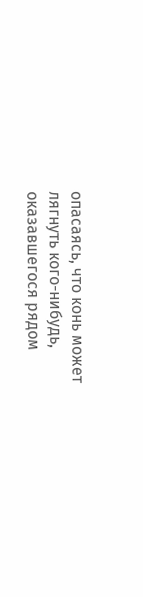опасаясь, что конь может лягнуть кого-нибудь, оказавшегося рядом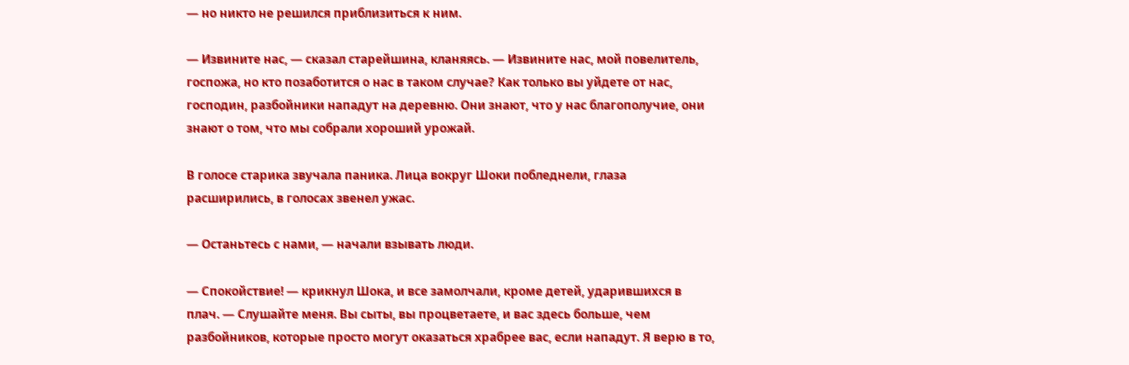— но никто не решился приблизиться к ним.

— Извините нас, — сказал старейшина, кланяясь. — Извините нас, мой повелитель, госпожа, но кто позаботится о нас в таком случае? Как только вы уйдете от нас, господин, разбойники нападут на деревню. Они знают, что у нас благополучие, они знают о том, что мы собрали хороший урожай.

В голосе старика звучала паника. Лица вокруг Шоки побледнели, глаза расширились, в голосах звенел ужас.

— Останьтесь с нами, — начали взывать люди.

— Спокойствие! — крикнул Шока, и все замолчали, кроме детей, ударившихся в плач. — Слушайте меня. Вы сыты, вы процветаете, и вас здесь больше, чем разбойников, которые просто могут оказаться храбрее вас, если нападут. Я верю в то,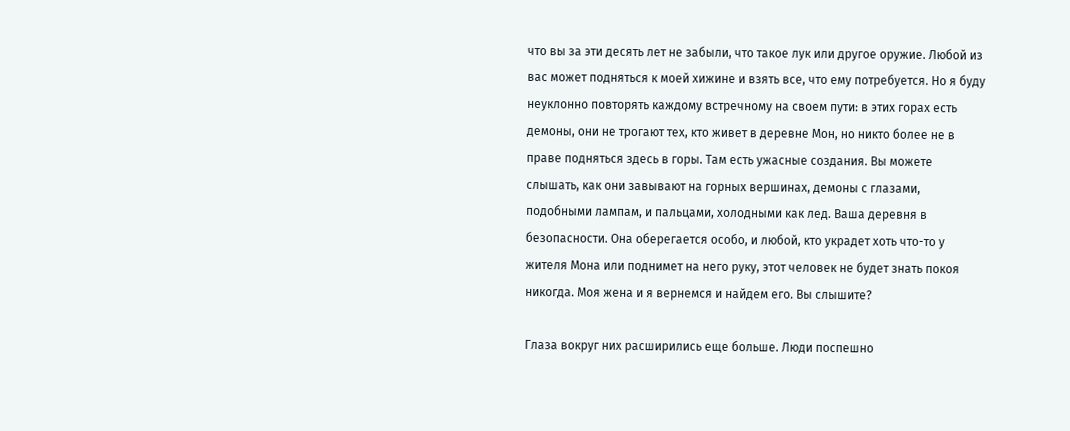что вы за эти десять лет не забыли, что такое лук или другое оружие. Любой из вас может подняться к моей хижине и взять все, что ему потребуется. Но я буду неуклонно повторять каждому встречному на своем пути: в этих горах есть демоны, они не трогают тех, кто живет в деревне Мон, но никто более не в праве подняться здесь в горы. Там есть ужасные создания. Вы можете слышать, как они завывают на горных вершинах, демоны с глазами, подобными лампам, и пальцами, холодными как лед. Ваша деревня в безопасности. Она оберегается особо, и любой, кто украдет хоть что-то у жителя Мона или поднимет на него руку, этот человек не будет знать покоя никогда. Моя жена и я вернемся и найдем его. Вы слышите?

Глаза вокруг них расширились еще больше. Люди поспешно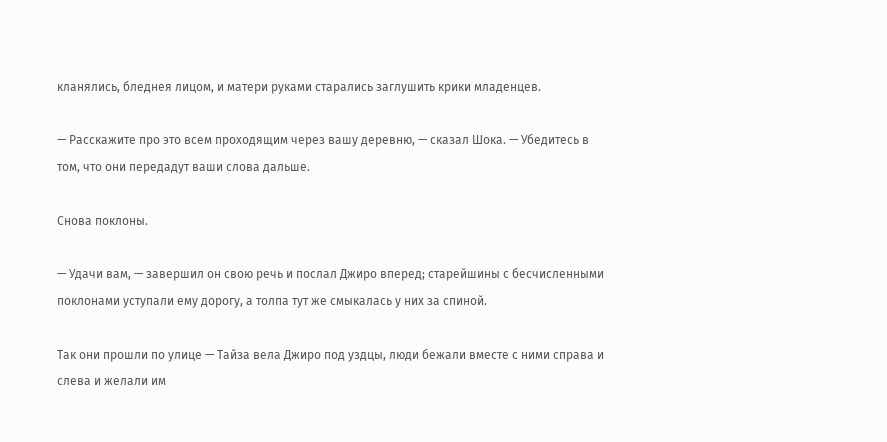кланялись, бледнея лицом, и матери руками старались заглушить крики младенцев.

— Расскажите про это всем проходящим через вашу деревню, — сказал Шока. — Убедитесь в том, что они передадут ваши слова дальше.

Снова поклоны.

— Удачи вам, — завершил он свою речь и послал Джиро вперед; старейшины с бесчисленными поклонами уступали ему дорогу, а толпа тут же смыкалась у них за спиной.

Так они прошли по улице — Тайза вела Джиро под уздцы, люди бежали вместе с ними справа и слева и желали им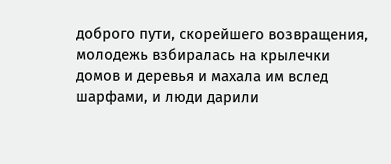доброго пути, скорейшего возвращения, молодежь взбиралась на крылечки домов и деревья и махала им вслед шарфами, и люди дарили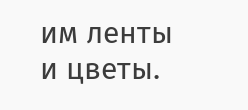им ленты и цветы.